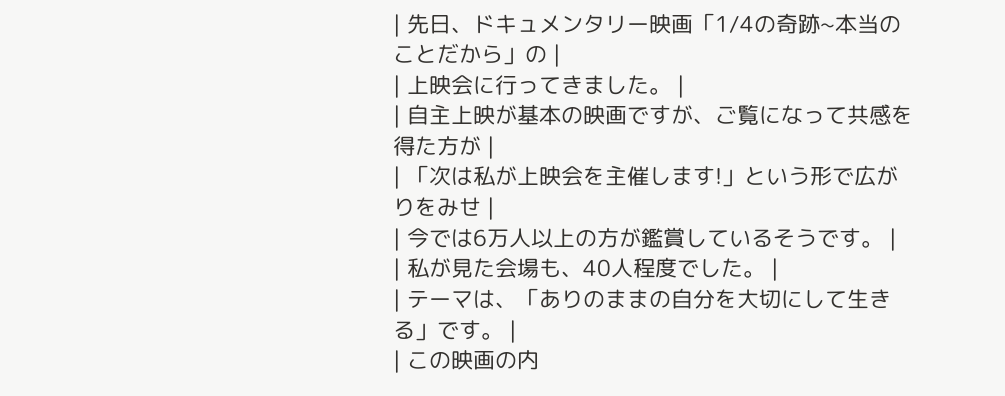| 先日、ドキュメンタリー映画「1/4の奇跡~本当のことだから」の |
| 上映会に行ってきました。 |
| 自主上映が基本の映画ですが、ご覧になって共感を得た方が |
| 「次は私が上映会を主催します!」という形で広がりをみせ |
| 今では6万人以上の方が鑑賞しているそうです。 |
| 私が見た会場も、40人程度でした。 |
| テーマは、「ありのままの自分を大切にして生きる」です。 |
| この映画の内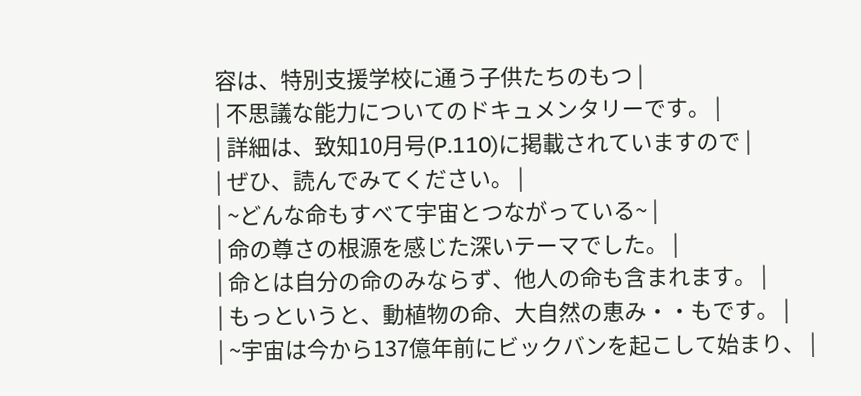容は、特別支援学校に通う子供たちのもつ |
| 不思議な能力についてのドキュメンタリーです。 |
| 詳細は、致知10月号(P.110)に掲載されていますので |
| ぜひ、読んでみてください。 |
| ~どんな命もすべて宇宙とつながっている~ |
| 命の尊さの根源を感じた深いテーマでした。 |
| 命とは自分の命のみならず、他人の命も含まれます。 |
| もっというと、動植物の命、大自然の恵み・・もです。 |
| ~宇宙は今から137億年前にビックバンを起こして始まり、 |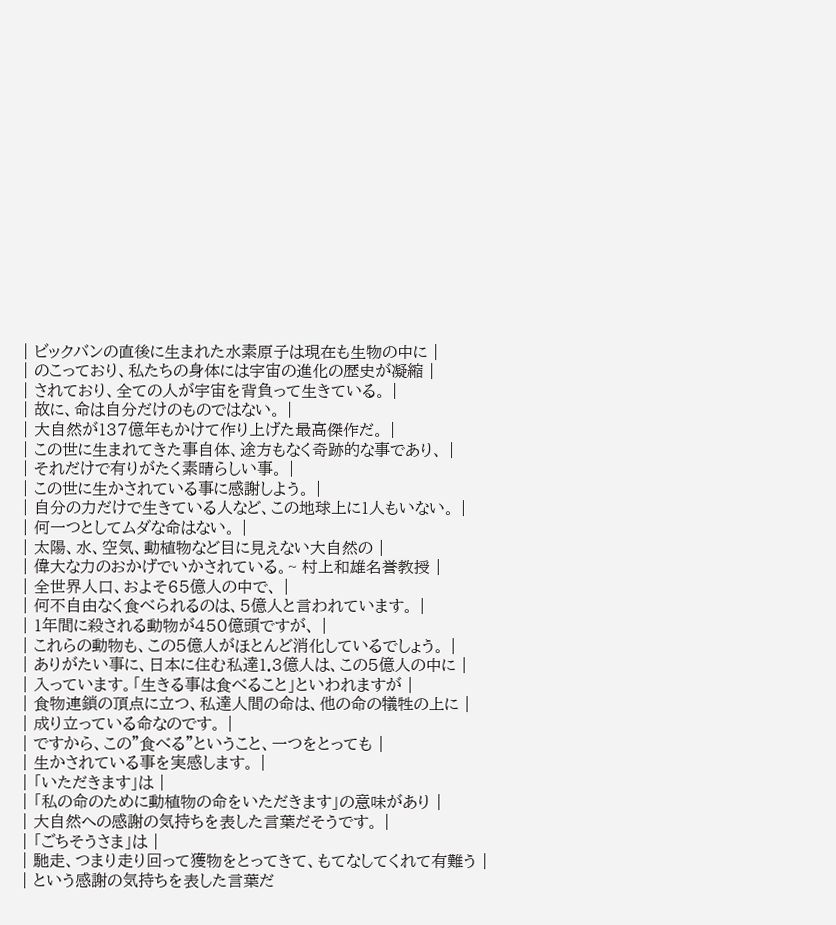| ビックバンの直後に生まれた水素原子は現在も生物の中に |
| のこっており、私たちの身体には宇宙の進化の歴史が凝縮 |
| されており、全ての人が宇宙を背負って生きている。 |
| 故に、命は自分だけのものではない。 |
| 大自然が137億年もかけて作り上げた最高傑作だ。 |
| この世に生まれてきた事自体、途方もなく奇跡的な事であり、 |
| それだけで有りがたく素晴らしい事。 |
| この世に生かされている事に感謝しよう。 |
| 自分の力だけで生きている人など、この地球上に1人もいない。 |
| 何一つとしてムダな命はない。 |
| 太陽、水、空気、動植物など目に見えない大自然の |
| 偉大な力のおかげでいかされている。~ 村上和雄名誉教授 |
| 全世界人口、およそ65億人の中で、 |
| 何不自由なく食べられるのは、5億人と言われています。 |
| 1年間に殺される動物が450億頭ですが、 |
| これらの動物も、この5億人がほとんど消化しているでしょう。 |
| ありがたい事に、日本に住む私達1.3億人は、この5億人の中に |
| 入っています。「生きる事は食べること」といわれますが |
| 食物連鎖の頂点に立つ、私達人間の命は、他の命の犠牲の上に |
| 成り立っている命なのです。 |
| ですから、この”食べる”ということ、一つをとっても |
| 生かされている事を実感します。 |
| 「いただきます」は |
| 「私の命のために動植物の命をいただきます」の意味があり |
| 大自然への感謝の気持ちを表した言葉だそうです。 |
| 「ごちそうさま」は |
| 馳走、つまり走り回って獲物をとってきて、もてなしてくれて有難う |
| という感謝の気持ちを表した言葉だ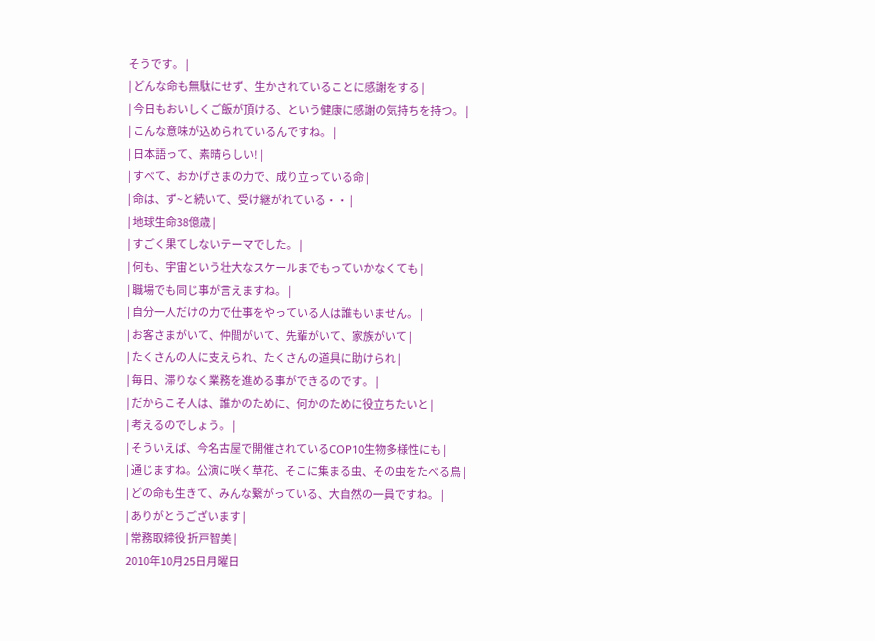そうです。 |
| どんな命も無駄にせず、生かされていることに感謝をする |
| 今日もおいしくご飯が頂ける、という健康に感謝の気持ちを持つ。 |
| こんな意味が込められているんですね。 |
| 日本語って、素晴らしい! |
| すべて、おかげさまの力で、成り立っている命 |
| 命は、ず~と続いて、受け継がれている・・ |
| 地球生命38億歳 |
| すごく果てしないテーマでした。 |
| 何も、宇宙という壮大なスケールまでもっていかなくても |
| 職場でも同じ事が言えますね。 |
| 自分一人だけの力で仕事をやっている人は誰もいません。 |
| お客さまがいて、仲間がいて、先輩がいて、家族がいて |
| たくさんの人に支えられ、たくさんの道具に助けられ |
| 毎日、滞りなく業務を進める事ができるのです。 |
| だからこそ人は、誰かのために、何かのために役立ちたいと |
| 考えるのでしょう。 |
| そういえば、今名古屋で開催されているCOP10生物多様性にも |
| 通じますね。公演に咲く草花、そこに集まる虫、その虫をたべる鳥 |
| どの命も生きて、みんな繋がっている、大自然の一員ですね。 |
| ありがとうございます |
| 常務取締役 折戸智美 |
2010年10月25日月曜日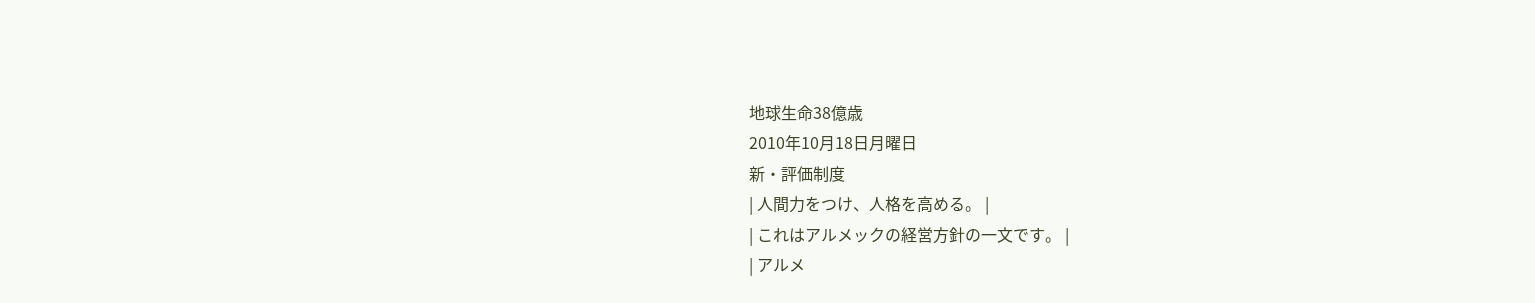地球生命38億歳
2010年10月18日月曜日
新・評価制度
| 人間力をつけ、人格を高める。 |
| これはアルメックの経営方針の一文です。 |
| アルメ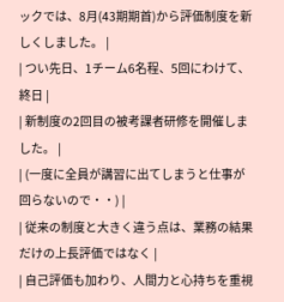ックでは、8月(43期期首)から評価制度を新しくしました。 |
| つい先日、1チーム6名程、5回にわけて、終日 |
| 新制度の2回目の被考課者研修を開催しました。 |
| (一度に全員が講習に出てしまうと仕事が回らないので・・) |
| 従来の制度と大きく違う点は、業務の結果だけの上長評価ではなく |
| 自己評価も加わり、人間力と心持ちを重視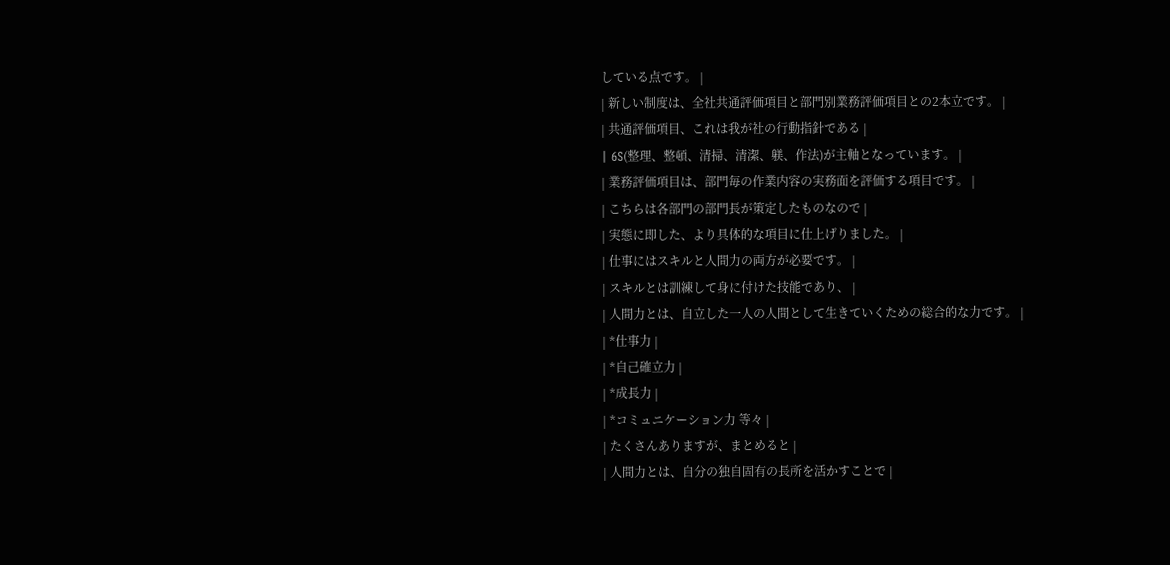している点です。 |
| 新しい制度は、全社共通評価項目と部門別業務評価項目との2本立です。 |
| 共通評価項目、これは我が社の行動指針である |
| 6S(整理、整頓、清掃、清潔、躾、作法)が主軸となっています。 |
| 業務評価項目は、部門毎の作業内容の実務面を評価する項目です。 |
| こちらは各部門の部門長が策定したものなので |
| 実態に即した、より具体的な項目に仕上げりました。 |
| 仕事にはスキルと人間力の両方が必要です。 |
| スキルとは訓練して身に付けた技能であり、 |
| 人間力とは、自立した一人の人間として生きていくための総合的な力です。 |
| *仕事力 |
| *自己確立力 |
| *成長力 |
| *コミュニケーション力 等々 |
| たくさんありますが、まとめると |
| 人間力とは、自分の独自固有の長所を活かすことで |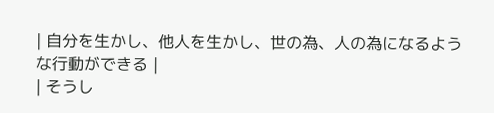| 自分を生かし、他人を生かし、世の為、人の為になるような行動ができる |
| そうし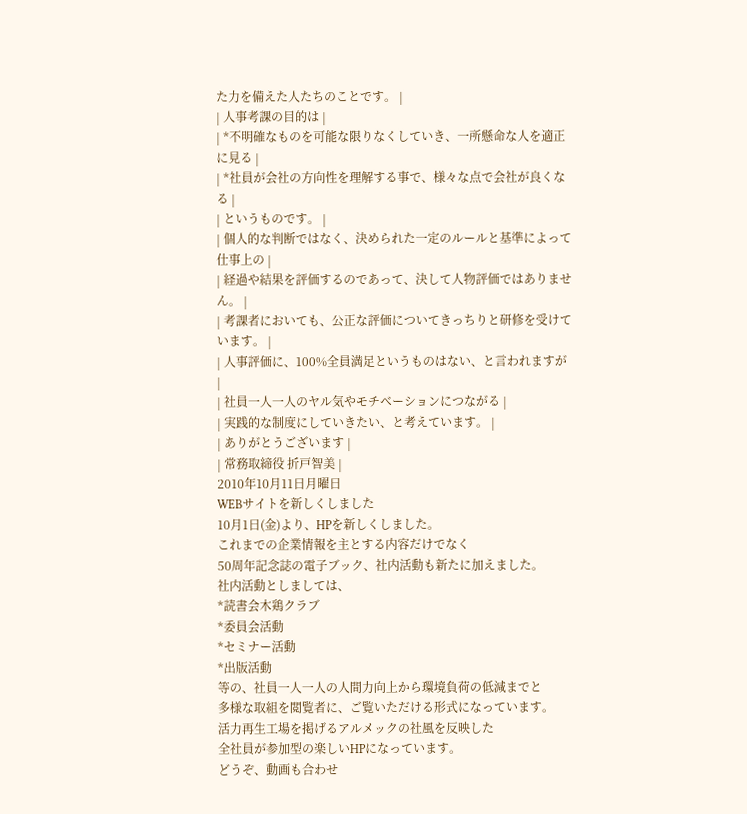た力を備えた人たちのことです。 |
| 人事考課の目的は |
| *不明確なものを可能な限りなくしていき、一所懸命な人を適正に見る |
| *社員が会社の方向性を理解する事で、様々な点で会社が良くなる |
| というものです。 |
| 個人的な判断ではなく、決められた一定のルールと基準によって仕事上の |
| 経過や結果を評価するのであって、決して人物評価ではありません。 |
| 考課者においても、公正な評価についてきっちりと研修を受けています。 |
| 人事評価に、100%全員満足というものはない、と言われますが |
| 社員一人一人のヤル気やモチベーションにつながる |
| 実践的な制度にしていきたい、と考えています。 |
| ありがとうございます |
| 常務取締役 折戸智美 |
2010年10月11日月曜日
WEBサイトを新しくしました
10月1日(金)より、HPを新しくしました。
これまでの企業情報を主とする内容だけでなく
50周年記念誌の電子ブック、社内活動も新たに加えました。
社内活動としましては、
*読書会木鶏クラブ
*委員会活動
*セミナー活動
*出版活動
等の、社員一人一人の人間力向上から環境負荷の低減までと
多様な取組を閲覧者に、ご覧いただける形式になっています。
活力再生工場を掲げるアルメックの社風を反映した
全社員が参加型の楽しいHPになっています。
どうぞ、動画も合わせ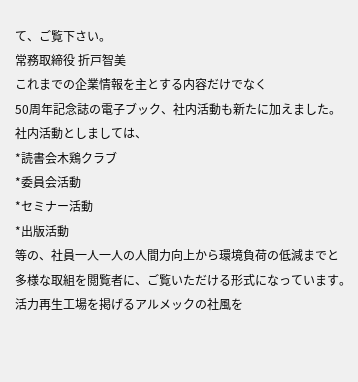て、ご覧下さい。
常務取締役 折戸智美
これまでの企業情報を主とする内容だけでなく
50周年記念誌の電子ブック、社内活動も新たに加えました。
社内活動としましては、
*読書会木鶏クラブ
*委員会活動
*セミナー活動
*出版活動
等の、社員一人一人の人間力向上から環境負荷の低減までと
多様な取組を閲覧者に、ご覧いただける形式になっています。
活力再生工場を掲げるアルメックの社風を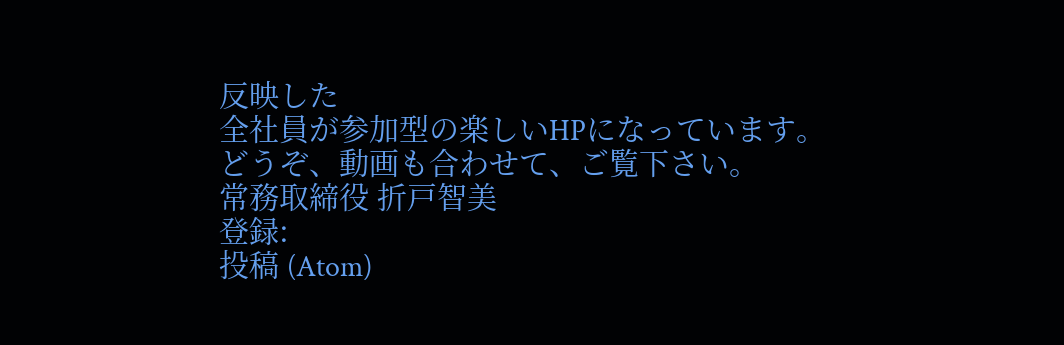反映した
全社員が参加型の楽しいHPになっています。
どうぞ、動画も合わせて、ご覧下さい。
常務取締役 折戸智美
登録:
投稿 (Atom)